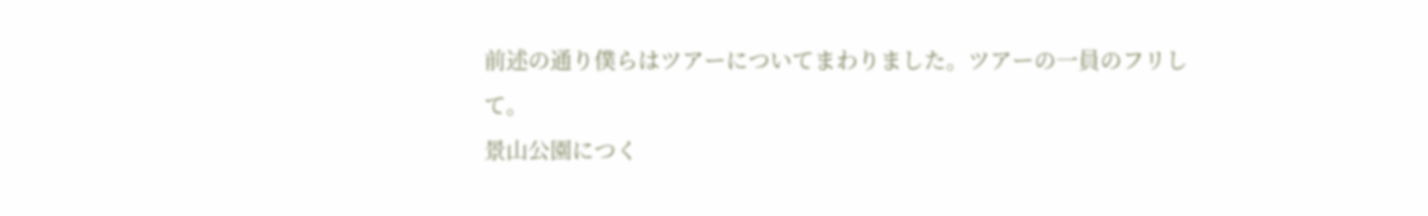前述の通り僕らはツアーについてまわりました。ツアーの一員のフリして。
景山公園につく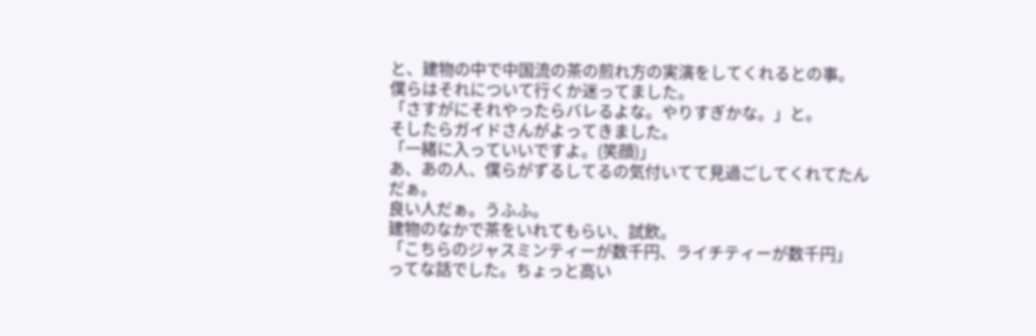と、建物の中で中国流の茶の煎れ方の実演をしてくれるとの事。
僕らはそれについて行くか迷ってました。
「さすがにそれやったらバレるよな。やりすぎかな。」と。
そしたらガイドさんがよってきました。
「一緒に入っていいですよ。(笑顔)」
あ、あの人、僕らがずるしてるの気付いてて見過ごしてくれてたんだぁ。
良い人だぁ。うふふ。
建物のなかで茶をいれてもらい、試飲。
「こちらのジャスミンティーが数千円、ライチティーが数千円」
ってな話でした。ちょっと高い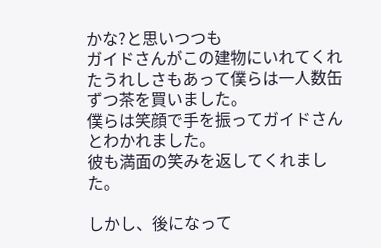かな?と思いつつも
ガイドさんがこの建物にいれてくれたうれしさもあって僕らは一人数缶ずつ茶を買いました。
僕らは笑顔で手を振ってガイドさんとわかれました。
彼も満面の笑みを返してくれました。

しかし、後になって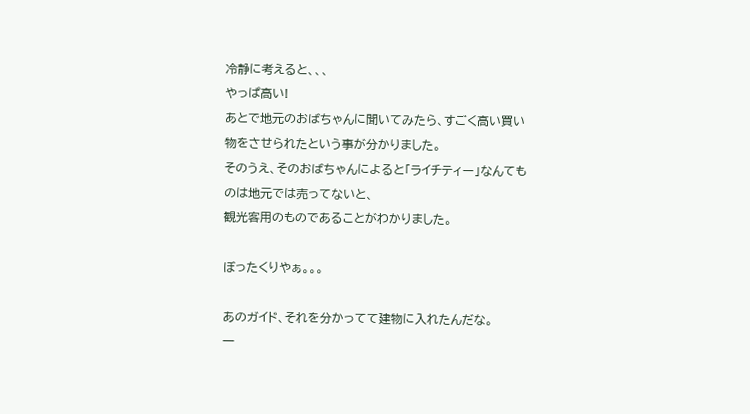冷静に考えると、、、
やっぱ高い!
あとで地元のおばちゃんに聞いてみたら、すごく高い買い物をさせられたという事が分かりました。
そのうえ、そのおばちゃんによると「ライチティー」なんてものは地元では売ってないと、
観光客用のものであることがわかりました。

ぼったくりやぁ。。。

あのガイド、それを分かってて建物に入れたんだな。
一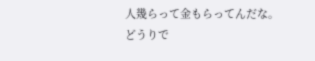人幾らって金もらってんだな。
どうりで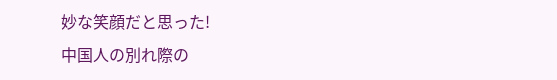妙な笑顔だと思った!
中国人の別れ際の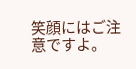笑顔にはご注意ですよ。